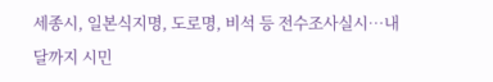세종시, 일본식지명, 도로명, 비석 등 전수조사실시…내달까지 시민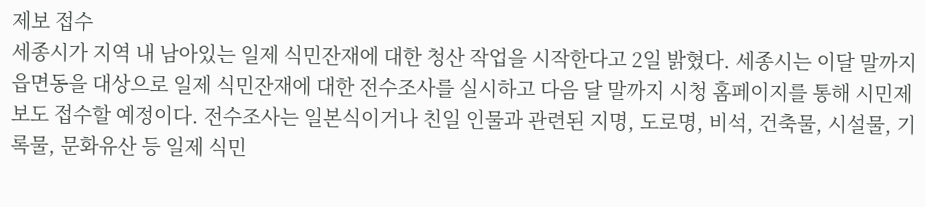제보 접수
세종시가 지역 내 남아있는 일제 식민잔재에 대한 청산 작업을 시작한다고 2일 밝혔다. 세종시는 이달 말까지 읍면동을 대상으로 일제 식민잔재에 대한 전수조사를 실시하고 다음 달 말까지 시청 홈페이지를 통해 시민제보도 접수할 예정이다. 전수조사는 일본식이거나 친일 인물과 관련된 지명, 도로명, 비석, 건축물, 시설물, 기록물, 문화유산 등 일제 식민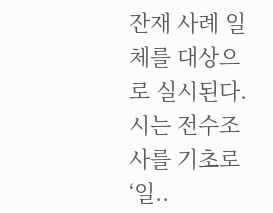잔재 사례 일체를 대상으로 실시된다. 시는 전수조사를 기초로 ‘일..